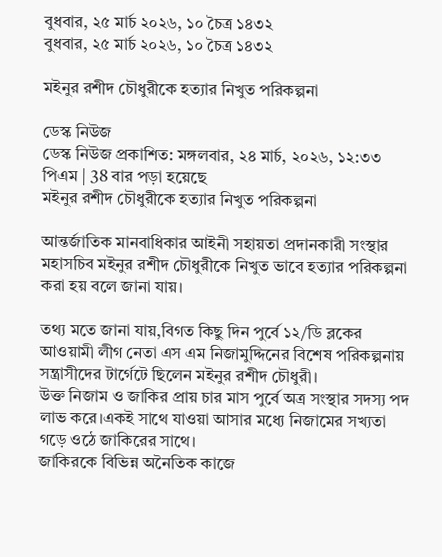বুধবার, ২৫ মার্চ ২০২৬, ১০ চৈত্র ১৪৩২
বুধবার, ২৫ মার্চ ২০২৬, ১০ চৈত্র ১৪৩২

মইনুর রশীদ চৌধুরীকে হত্যার নিখুত পরিকল্পনা

ডেস্ক নিউজ
ডেস্ক নিউজ প্রকাশিত: মঙ্গলবার, ২৪ মার্চ, ২০২৬, ১২:৩৩ পিএম | 38 বার পড়া হয়েছে
মইনুর রশীদ চৌধুরীকে হত্যার নিখুত পরিকল্পনা

আন্তর্জাতিক মানবাধিকার আইনী সহায়তা প্রদানকারী সংস্থার মহাসচিব মইনুর রশীদ চৌধুরীকে নিখুত ভাবে হত্যার পরিকল্পনা করা হয় বলে জানা যায়।

তথ্য মতে জানা যায়,বিগত কিছু দিন পুর্বে ১২/ডি ব্লকের আওয়ামী লীগ নেতা এস এম নিজামুদ্দিনের বিশেষ পরিকল্পনায় সন্ত্রাসীদের টার্গেটে ছিলেন মইনুর রশীদ চৌধুরী।
উক্ত নিজাম ও জাকির প্রায় চার মাস পুর্বে অত্র সংস্থার সদস্য পদ লাভ করে।একই সাথে যাওয়া আসার মধ্যে নিজামের সখ্যতা গড়ে ওঠে জাকিরের সাথে।
জাকিরকে বিভিন্ন অনৈতিক কাজে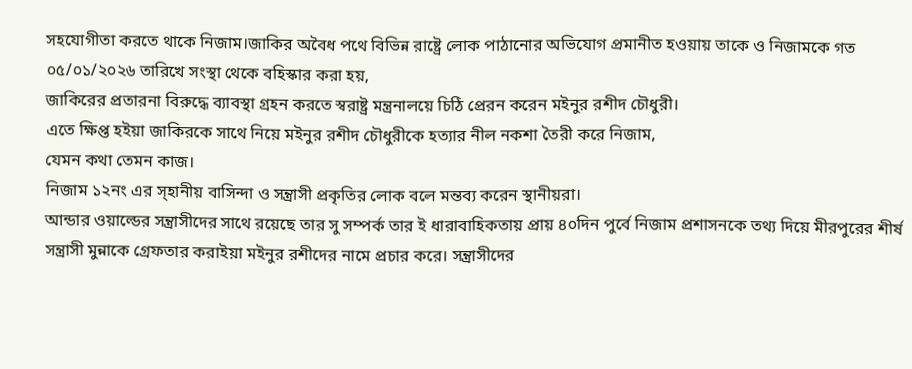সহযোগীতা করতে থাকে নিজাম।জাকির অবৈধ পথে বিভিন্ন রাষ্ট্রে লোক পাঠানোর অভিযোগ প্রমানীত হওয়ায় তাকে ও নিজামকে গত ০৫/০১/২০২৬ তারিখে সংস্থা থেকে বহিস্কার করা হয়,
জাকিরের প্রতারনা বিরুদ্ধে ব্যাবস্থা গ্রহন করতে স্বরাষ্ট্র মন্ত্রনালয়ে চিঠি প্রেরন করেন মইনুর রশীদ চৌধুরী।
এতে ক্ষিপ্ত হইয়া জাকিরকে সাথে নিয়ে মইনুর রশীদ চৌধুরীকে হত্যার নীল নকশা তৈরী করে নিজাম,
যেমন কথা তেমন কাজ।
নিজাম ১২নং এর স্হানীয় বাসিন্দা ও সন্ত্রাসী প্রকৃতির লোক বলে মন্তব্য করেন স্থানীয়রা।
আন্ডার ওয়াল্ডের সন্ত্রাসীদের সাথে রয়েছে তার সু সম্পর্ক তার ই ধারাবাহিকতায় প্রায় ৪০দিন পুর্বে নিজাম প্রশাসনকে তথ্য দিয়ে মীরপুরের শীর্ষ সন্ত্রাসী মুন্নাকে গ্রেফতার করাইয়া মইনুর রশীদের নামে প্রচার করে। সন্ত্রাসীদের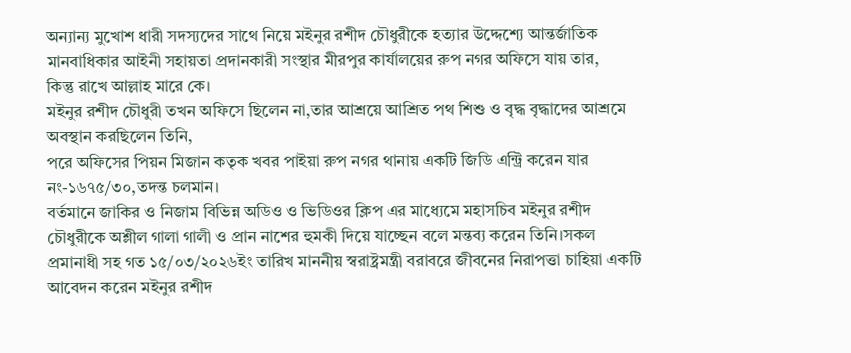অন্যান্য মুখোশ ধারী সদস্যদের সাথে নিয়ে মইনুর রশীদ চৌধুরীকে হত্যার উদ্দেশ্যে আন্তর্জাতিক মানবাধিকার আইনী সহায়তা প্রদানকারী সংস্থার মীরপুর কার্যালয়ের রুপ নগর অফিসে যায় তার,
কিন্তু রাখে আল্লাহ মারে কে।
মইনুর রশীদ চৌধুরী তখন অফিসে ছিলেন না,তার আশ্রয়ে আশ্রিত পথ শিশু ও বৃদ্ধ বৃদ্ধাদের আশ্রমে অবস্থান করছিলেন তিনি,
পরে অফিসের পিয়ন মিজান কতৃক খবর পাইয়া রুপ নগর থানায় একটি জিডি এন্ট্রি করেন যার
নং-১৬৭৫/৩০,তদন্ত চলমান।
বর্তমানে জাকির ও নিজাম বিভিন্ন অডিও ও ভিডিওর ক্লিপ এর মাধ্যেমে মহাসচিব মইনুর রশীদ চৌধুরীকে অশ্লীল গালা গালী ও প্রান নাশের হুমকী দিয়ে যাচ্ছেন বলে মন্তব্য করেন তিনি।সকল প্রমানাধী সহ গত ১৫/০৩/২০২৬ইং তারিখ মাননীয় স্বরাষ্ট্রমন্ত্রী বরাবরে জীবনের নিরাপত্তা চাহিয়া একটি আবেদন করেন মইনুর রশীদ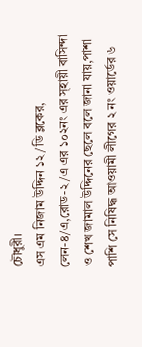চৌধুরী।
এস এম নিজাম উদ্দিন ১২/ডি ব্লকের, লেন-৪/এ,রোড-২/এ এর ১০২নং এর স্হায়ী বাসিন্দা ও শেখ জামাল উদ্দিনের ছেলে বলে জানা যায়,পাশা পাশি সে নিষিদ্ধ আওয়ামী লীগের ২ নং ওয়ার্ডের ৬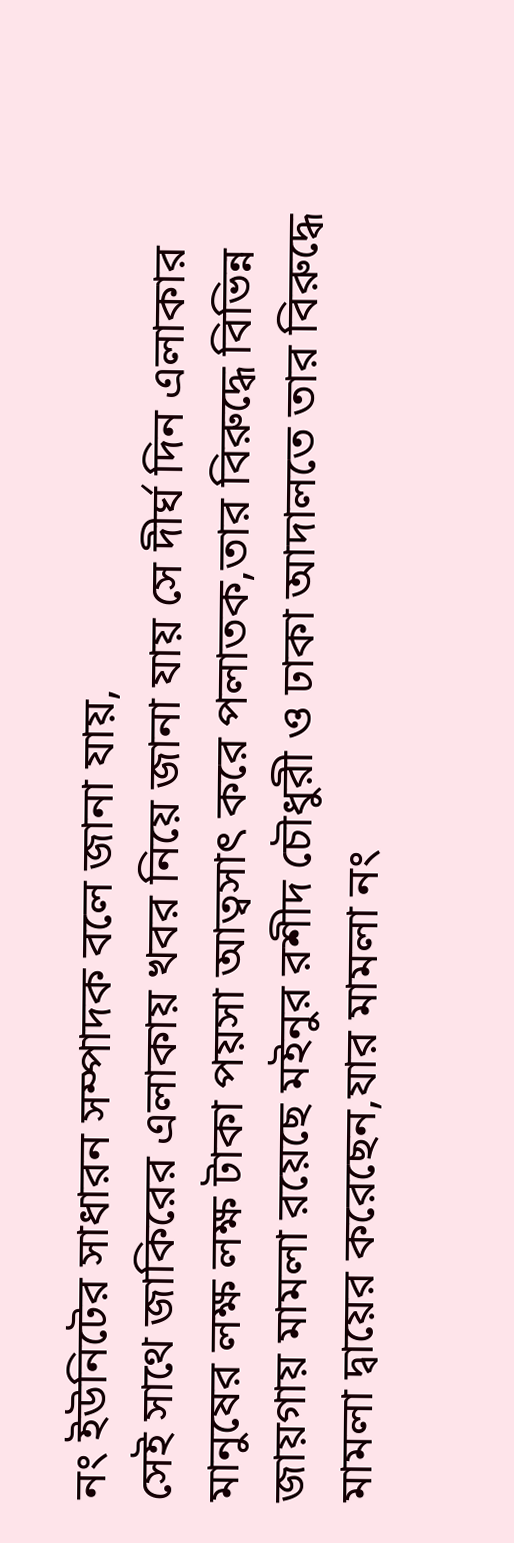নং ইউনিটের সাধারন সম্পাদক বলে জানা যায়,
সেই সাথে জাকিরের এলাকায় খবর নিয়ে জানা যায় সে দীর্ঘ দিন এলাকার মানুষের লক্ষ লক্ষ টাকা পয়সা আত্বসাৎ করে পলাতক,তার বিরুদ্ধে বিভিন্ন জায়গায় মামলা রয়েছে মইনুর রশীদ চৌধুরী ও ঢাকা আদালতে তার বিরুদ্ধে মামলা দ্বায়ের করেছেন,যার মামলা নং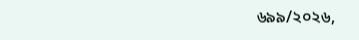৬৯৯/২০২৬,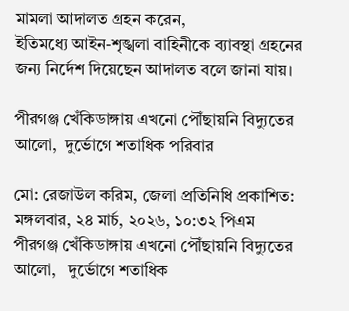মামলা আদালত গ্রহন করেন,
ইতিমধ্যে আইন-শৃঙ্খলা বাহিনীকে ব্যাবস্থা গ্রহনের জন্য নির্দেশ দিয়েছেন আদালত বলে জানা যায়।

পীরগঞ্জ খেঁকিডাঙ্গায় এখনো পৌঁছায়নি বিদ্যুতের আলো,  দুর্ভোগে শতাধিক পরিবার

মো: রেজাউল করিম, জেলা প্রতিনিধি প্রকাশিত: মঙ্গলবার, ২৪ মার্চ, ২০২৬, ১০:৩২ পিএম
পীরগঞ্জ খেঁকিডাঙ্গায় এখনো পৌঁছায়নি বিদ্যুতের আলো,   দুর্ভোগে শতাধিক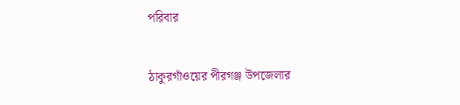পরিবার

ঠাকুরগাঁওয়ের পীরগঞ্জ উপজেলার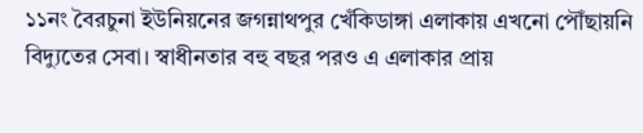১১নং বৈরচুনা ইউনিয়নের জগন্নাথপুর খেঁকিডাঙ্গা এলাকায় এখনো পৌঁছায়নি বিদ্যুতের সেবা। স্বাধীনতার বহু বছর পরও এ এলাকার প্রায়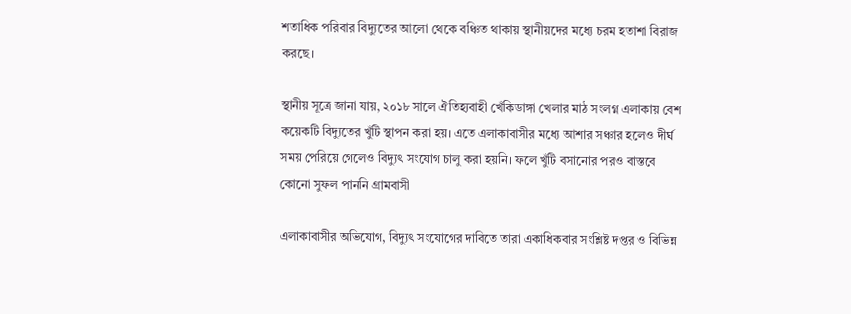শতাধিক পরিবার বিদ্যুতের আলো থেকে বঞ্চিত থাকায় স্থানীয়দের মধ্যে চরম হতাশা বিরাজ করছে।

স্থানীয় সূত্রে জানা যায়, ২০১৮ সালে ঐতিহ্যবাহী খেঁকিডাঙ্গা খেলার মাঠ সংলগ্ন এলাকায় বেশ কয়েকটি বিদ্যুতের খুঁটি স্থাপন করা হয়। এতে এলাকাবাসীর মধ্যে আশার সঞ্চার হলেও দীর্ঘ সময় পেরিয়ে গেলেও বিদ্যুৎ সংযোগ চালু করা হয়নি। ফলে খুঁটি বসানোর পরও বাস্তবে কোনো সুফল পাননি গ্রামবাসী

এলাকাবাসীর অভিযোগ, বিদ্যুৎ সংযোগের দাবিতে তারা একাধিকবার সংশ্লিষ্ট দপ্তর ও বিভিন্ন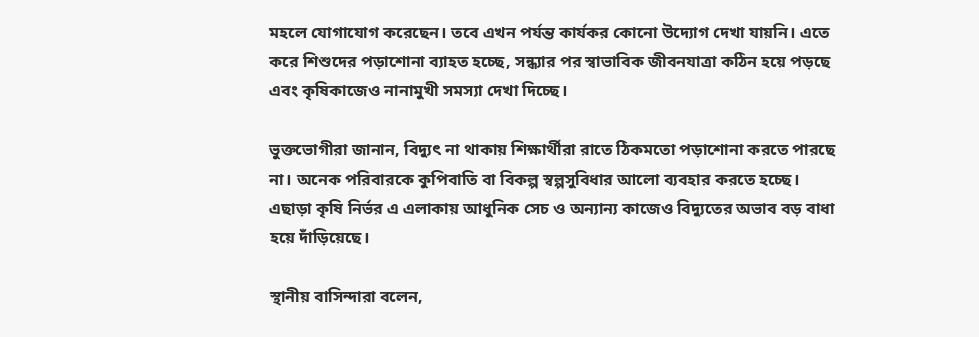মহলে যোগাযোগ করেছেন। তবে এখন পর্যন্ত কার্যকর কোনো উদ্যোগ দেখা যায়নি। এতে করে শিশুদের পড়াশোনা ব্যাহত হচ্ছে, সন্ধ্যার পর স্বাভাবিক জীবনযাত্রা কঠিন হয়ে পড়ছে এবং কৃষিকাজেও নানামুখী সমস্যা দেখা দিচ্ছে।

ভুক্তভোগীরা জানান, বিদ্যুৎ না থাকায় শিক্ষার্থীরা রাতে ঠিকমতো পড়াশোনা করতে পারছে না। অনেক পরিবারকে কুপিবাতি বা বিকল্প স্বল্পসুবিধার আলো ব্যবহার করতে হচ্ছে। এছাড়া কৃষি নির্ভর এ এলাকায় আধুনিক সেচ ও অন্যান্য কাজেও বিদ্যুতের অভাব বড় বাধা হয়ে দাঁড়িয়েছে।

স্থানীয় বাসিন্দারা বলেন,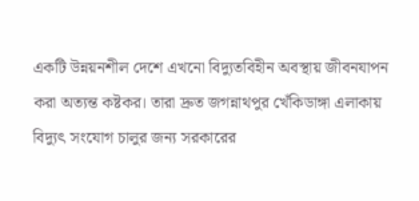একটি উন্নয়নশীল দেশে এখনো বিদ্যুতবিহীন অবস্থায় জীবনযাপন করা অত্যন্ত কষ্টকর। তারা দ্রুত জগন্নাথপুর খেঁকিডাঙ্গা এলাকায় বিদ্যুৎ সংযোগ চালুর জন্য সরকারের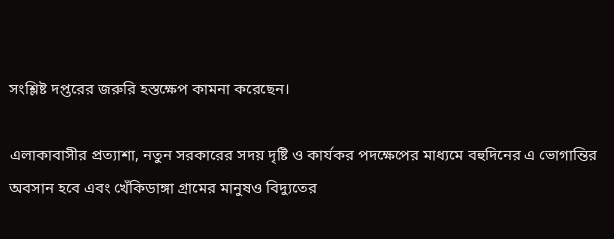সংশ্লিষ্ট দপ্তরের জরুরি হস্তক্ষেপ কামনা করেছেন।

এলাকাবাসীর প্রত্যাশা, নতুন সরকারের সদয় দৃষ্টি ও কার্যকর পদক্ষেপের মাধ্যমে বহুদিনের এ ভোগান্তির অবসান হবে এবং খেঁকিডাঙ্গা গ্রামের মানুষও বিদ্যুতের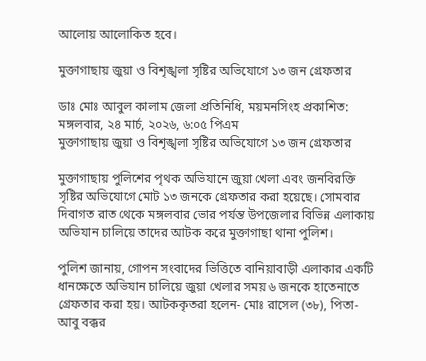আলোয় আলোকিত হবে।

মুক্তাগাছায় জুয়া ও বিশৃঙ্খলা সৃষ্টির অভিযোগে ১৩ জন গ্রেফতার

ডাঃ মোঃ আবুল কালাম জেলা প্রতিনিধি, ময়মনসিংহ প্রকাশিত: মঙ্গলবার, ২৪ মার্চ, ২০২৬, ৬:০৫ পিএম
মুক্তাগাছায় জুয়া ও বিশৃঙ্খলা সৃষ্টির অভিযোগে ১৩ জন গ্রেফতার

মুক্তাগাছায় পুলিশের পৃথক অভিযানে জুয়া খেলা এবং জনবিরক্তি সৃষ্টির অভিযোগে মোট ১৩ জনকে গ্রেফতার করা হয়েছে। সোমবার দিবাগত রাত থেকে মঙ্গলবার ভোর পর্যন্ত উপজেলার বিভিন্ন এলাকায় অভিযান চালিয়ে তাদের আটক করে মুক্তাগাছা থানা পুলিশ।

পুলিশ জানায়, গোপন সংবাদের ভিত্তিতে বানিয়াবাড়ী এলাকার একটি ধানক্ষেতে অভিযান চালিয়ে জুয়া খেলার সময় ৬ জনকে হাতেনাতে গ্রেফতার করা হয়। আটককৃতরা হলেন- মোঃ রাসেল (৩৮), পিতা-আবু বক্কর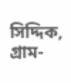সিদ্দিক, গ্রাম-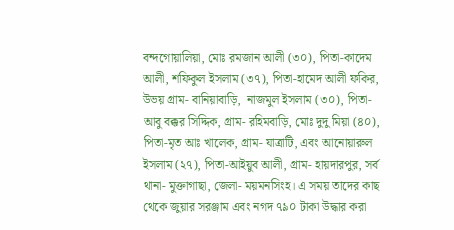বন্দগোয়ালিয়া, মোঃ রমজান আলী (৩০), পিতা-কাদেম আলী, শফিকুল ইসলাম (৩৭), পিতা-হামেদ আলী ফকির, উভয় গ্রাম- বানিয়াবাড়ি,  নাজমুল ইসলাম (৩০), পিতা-আবু বক্কর সিদ্দিক, গ্রাম- রহিমবাড়ি, মোঃ দুদু মিয়া (৪০), পিতা-মৃত আঃ খালেক, গ্রাম- যাত্রাটি, এবং আনোয়ারুল ইসলাম (২৭), পিতা-আইয়ুব আলী, গ্রাম- হায়দারপুর, সর্ব থানা- মুক্তাগাছা, জেলা- ময়মনসিংহ। এ সময় তাদের কাছ থেকে জুয়ার সরঞ্জাম এবং নগদ ৭৯০ টাকা উদ্ধার করা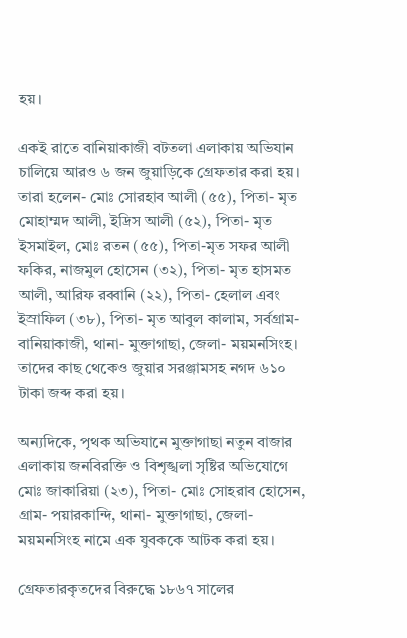হয়।

একই রাতে বানিয়াকাজী বটতলা এলাকায় অভিযান চালিয়ে আরও ৬ জন জুয়াড়িকে গ্রেফতার করা হয়। তারা হলেন- মোঃ সোরহাব আলী (৫৫), পিতা- মৃত মোহাম্মদ আলী, ইদ্রিস আলী (৫২), পিতা- মৃত ইসমাইল, মোঃ রতন (৫৫), পিতা-মৃত সফর আলী ফকির, নাজমুল হোসেন (৩২), পিতা- মৃত হাসমত আলী, আরিফ রব্বানি (২২), পিতা- হেলাল এবং ইস্রাফিল (৩৮), পিতা- মৃত আবুল কালাম, সর্বগ্রাম- বানিয়াকাজী, থানা- মুক্তাগাছা, জেলা- ময়মনসিংহ। তাদের কাছ থেকেও জুয়ার সরঞ্জামসহ নগদ ৬১০ টাকা জব্দ করা হয়।

অন্যদিকে, পৃথক অভিযানে মুক্তাগাছা নতুন বাজার এলাকায় জনবিরক্তি ও বিশৃঙ্খলা সৃষ্টির অভিযোগে মোঃ জাকারিয়া (২৩), পিতা- মোঃ সোহরাব হোসেন, গ্রাম- পয়ারকান্দি, থানা- মুক্তাগাছা, জেলা- ময়মনসিংহ নামে এক যুবককে আটক করা হয়।

গ্রেফতারকৃতদের বিরুদ্ধে ১৮৬৭ সালের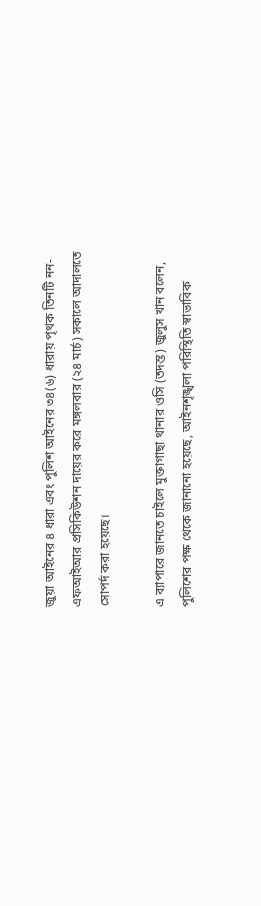জুয়া আইনের ৪ ধারা এবং পুলিশ আইনের ৩৪(৬) ধারায় পৃথক তিনটি নন-এফআইআর প্রসিকিউশন দায়ের করে মঙ্গলবার (২৪ মার্চ) সকালে আদালতে সোপর্দ করা হয়েছে।

এ ব্যাপারে জানতে চাইলে মুক্তাগাছা থানার ওসি (তদন্ত) জুলুস খান বলেন, পুলিশের পক্ষ থেকে জানানো হয়েছে, আইনশৃঙ্খলা পরিস্থিতি স্বাভাবিক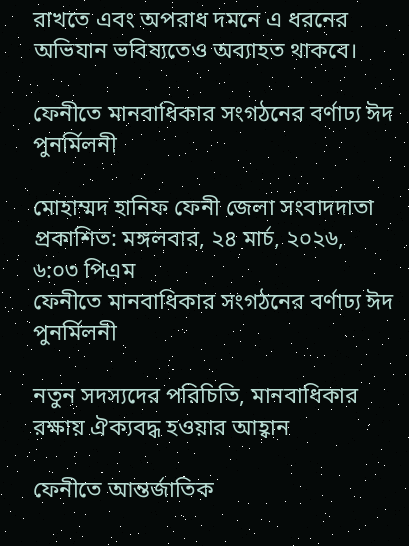রাখতে এবং অপরাধ দমনে এ ধরনের অভিযান ভবিষ্যতেও অব্যাহত থাকবে।

ফেনীতে মানবাধিকার সংগঠনের বর্ণাঢ্য ঈদ পুনর্মিলনী

মোহাম্মদ হানিফ ফেনী জেলা সংবাদদাতা প্রকাশিত: মঙ্গলবার, ২৪ মার্চ, ২০২৬, ৬:০৩ পিএম
ফেনীতে মানবাধিকার সংগঠনের বর্ণাঢ্য ঈদ পুনর্মিলনী

নতুন সদস্যদের পরিচিতি, মানবাধিকার রক্ষায় ঐক্যবদ্ধ হওয়ার আহ্বান

ফেনীতে আন্তর্জাতিক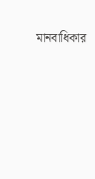মানবাধিকার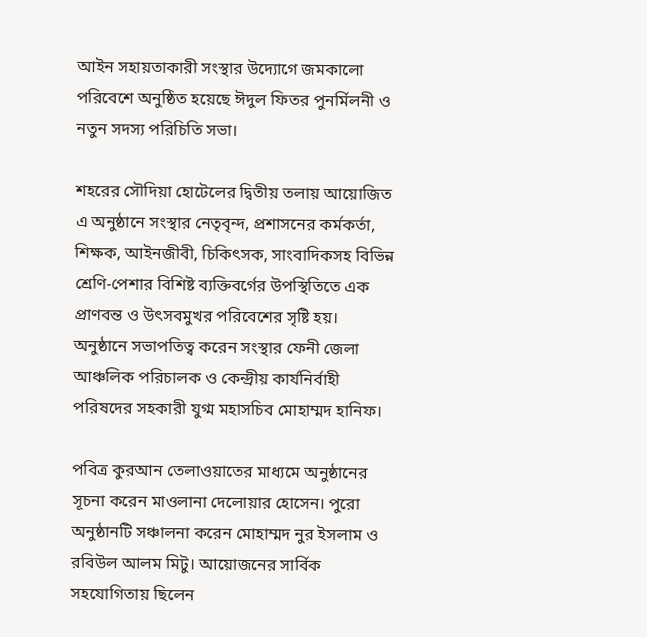আইন সহায়তাকারী সংস্থার উদ্যোগে জমকালো পরিবেশে অনুষ্ঠিত হয়েছে ঈদুল ফিতর পুনর্মিলনী ও নতুন সদস্য পরিচিতি সভা।

শহরের সৌদিয়া হোটেলের দ্বিতীয় তলায় আয়োজিত এ অনুষ্ঠানে সংস্থার নেতৃবৃন্দ, প্রশাসনের কর্মকর্তা, শিক্ষক, আইনজীবী, চিকিৎসক, সাংবাদিকসহ বিভিন্ন শ্রেণি-পেশার বিশিষ্ট ব্যক্তিবর্গের উপস্থিতিতে এক প্রাণবন্ত ও উৎসবমুখর পরিবেশের সৃষ্টি হয়।
অনুষ্ঠানে সভাপতিত্ব করেন সংস্থার ফেনী জেলা আঞ্চলিক পরিচালক ও কেন্দ্রীয় কার্যনির্বাহী পরিষদের সহকারী যুগ্ম মহাসচিব মোহাম্মদ হানিফ।

পবিত্র কুরআন তেলাওয়াতের মাধ্যমে অনুষ্ঠানের সূচনা করেন মাওলানা দেলোয়ার হোসেন। পুরো অনুষ্ঠানটি সঞ্চালনা করেন মোহাম্মদ নুর ইসলাম ও রবিউল আলম মিটু। আয়োজনের সার্বিক সহযোগিতায় ছিলেন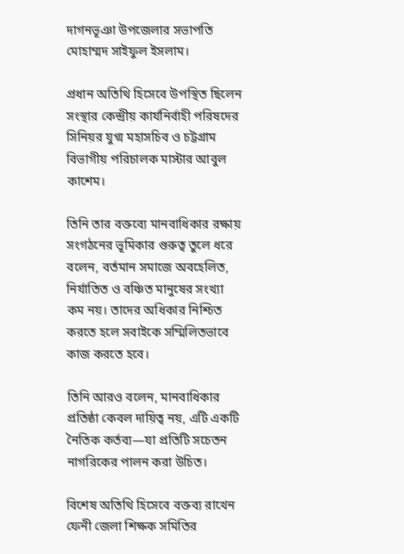দাগনভূঞা উপজেলার সভাপতি মোহাম্মদ সাইফুল ইসলাম।

প্রধান অতিথি হিসেবে উপস্থিত ছিলেন সংস্থার কেন্দ্রীয় কার্যনির্বাহী পরিষদের সিনিয়র যুগ্ম মহাসচিব ও চট্টগ্রাম বিভাগীয় পরিচালক মাস্টার আবুল কাশেম।

তিনি তার বক্তব্যে মানবাধিকার রক্ষায় সংগঠনের ভূমিকার গুরুত্ব তুলে ধরে বলেন, বর্তমান সমাজে অবহেলিত, নির্যাতিত ও বঞ্চিত মানুষের সংখ্যা কম নয়। তাদের অধিকার নিশ্চিত করতে হলে সবাইকে সম্মিলিতভাবে কাজ করতে হবে।

তিনি আরও বলেন, মানবাধিকার প্রতিষ্ঠা কেবল দায়িত্ব নয়, এটি একটি নৈতিক কর্তব্য—যা প্রতিটি সচেতন নাগরিকের পালন করা উচিত।

বিশেষ অতিথি হিসেবে বক্তব্য রাখেন ফেনী জেলা শিক্ষক সমিতির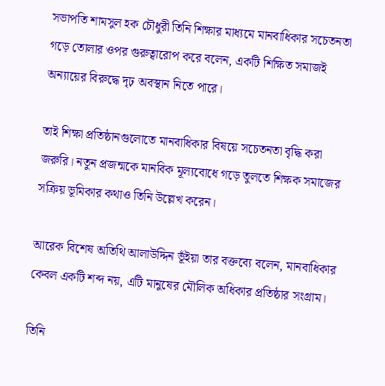সভাপতি শামসুল হক চৌধুরী তিনি শিক্ষার মাধ্যমে মানবাধিকার সচেতনতা গড়ে তোলার ওপর গুরুত্বারোপ করে বলেন, একটি শিক্ষিত সমাজই অন্যায়ের বিরুদ্ধে দৃঢ় অবস্থান নিতে পারে।

তাই শিক্ষা প্রতিষ্ঠানগুলোতে মানবাধিকার বিষয়ে সচেতনতা বৃদ্ধি করা জরুরি। নতুন প্রজন্মকে মানবিক মূল্যবোধে গড়ে তুলতে শিক্ষক সমাজের সক্রিয় ভূমিকার কথাও তিনি উল্লেখ করেন।

আরেক বিশেষ অতিথি আলাউদ্দিন ভূঁইয়া তার বক্তব্যে বলেন, মানবাধিকার কেবল একটি শব্দ নয়, এটি মানুষের মৌলিক অধিকার প্রতিষ্ঠার সংগ্রাম।

তিনি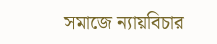সমাজে ন্যায়বিচার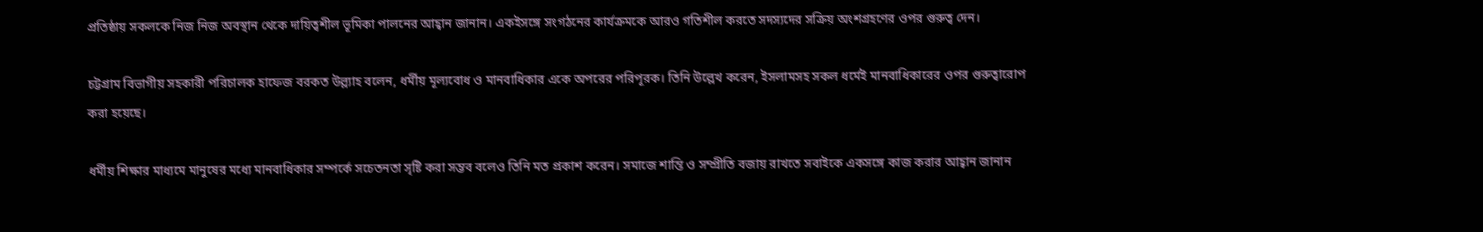প্রতিষ্ঠায় সকলকে নিজ নিজ অবস্থান থেকে দায়িত্বশীল ভূমিকা পালনের আহ্বান জানান। একইসঙ্গে সংগঠনের কার্যক্রমকে আরও গতিশীল করতে সদস্যদের সক্রিয় অংশগ্রহণের ওপর গুরুত্ব দেন।

চট্টগ্রাম বিভাগীয় সহকারী পরিচালক হাফেজ বরকত উল্ল্যাহ বলেন, ধর্মীয় মূল্যবোধ ও মানবাধিকার একে অপরের পরিপূরক। তিনি উল্লেখ করেন, ইসলামসহ সকল ধর্মেই মানবাধিকারের ওপর গুরুত্বারোপ করা হয়েছে।

ধর্মীয় শিক্ষার মাধ্যমে মানুষের মধ্যে মানবাধিকার সম্পর্কে সচেতনতা সৃষ্টি করা সম্ভব বলেও তিনি মত প্রকাশ করেন। সমাজে শান্তি ও সম্প্রীতি বজায় রাখতে সবাইকে একসঙ্গে কাজ করার আহ্বান জানান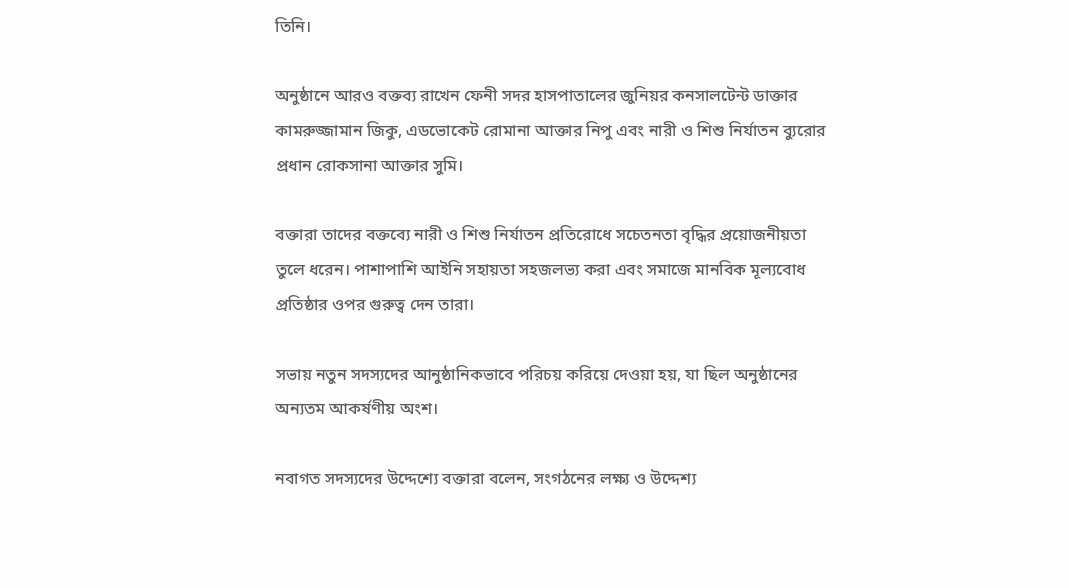তিনি।

অনুষ্ঠানে আরও বক্তব্য রাখেন ফেনী সদর হাসপাতালের জুনিয়র কনসালটেন্ট ডাক্তার কামরুজ্জামান জিকু, এডভোকেট রোমানা আক্তার নিপু এবং নারী ও শিশু নির্যাতন ব্যুরোর প্রধান রোকসানা আক্তার সুমি।

বক্তারা তাদের বক্তব্যে নারী ও শিশু নির্যাতন প্রতিরোধে সচেতনতা বৃদ্ধির প্রয়োজনীয়তা তুলে ধরেন। পাশাপাশি আইনি সহায়তা সহজলভ্য করা এবং সমাজে মানবিক মূল্যবোধ প্রতিষ্ঠার ওপর গুরুত্ব দেন তারা।

সভায় নতুন সদস্যদের আনুষ্ঠানিকভাবে পরিচয় করিয়ে দেওয়া হয়, যা ছিল অনুষ্ঠানের অন্যতম আকর্ষণীয় অংশ।

নবাগত সদস্যদের উদ্দেশ্যে বক্তারা বলেন, সংগঠনের লক্ষ্য ও উদ্দেশ্য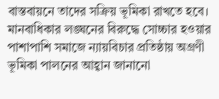বাস্তবায়নে তাদের সক্রিয় ভূমিকা রাখতে হবে। মানবাধিকার লঙ্ঘনের বিরুদ্ধে সোচ্চার হওয়ার পাশাপাশি সমাজে ন্যায়বিচার প্রতিষ্ঠায় অগ্রণী ভূমিকা পালনের আহ্বান জানানো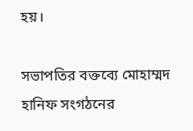হয়।

সভাপতির বক্তব্যে মোহাম্মদ হানিফ সংগঠনের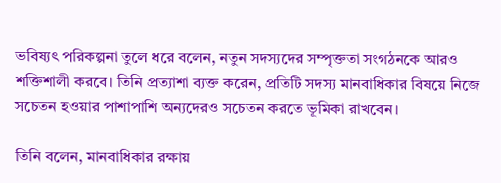ভবিষ্যৎ পরিকল্পনা তুলে ধরে বলেন, নতুন সদস্যদের সম্পৃক্ততা সংগঠনকে আরও শক্তিশালী করবে। তিনি প্রত্যাশা ব্যক্ত করেন, প্রতিটি সদস্য মানবাধিকার বিষয়ে নিজে সচেতন হওয়ার পাশাপাশি অন্যদেরও সচেতন করতে ভূমিকা রাখবেন।

তিনি বলেন, মানবাধিকার রক্ষায়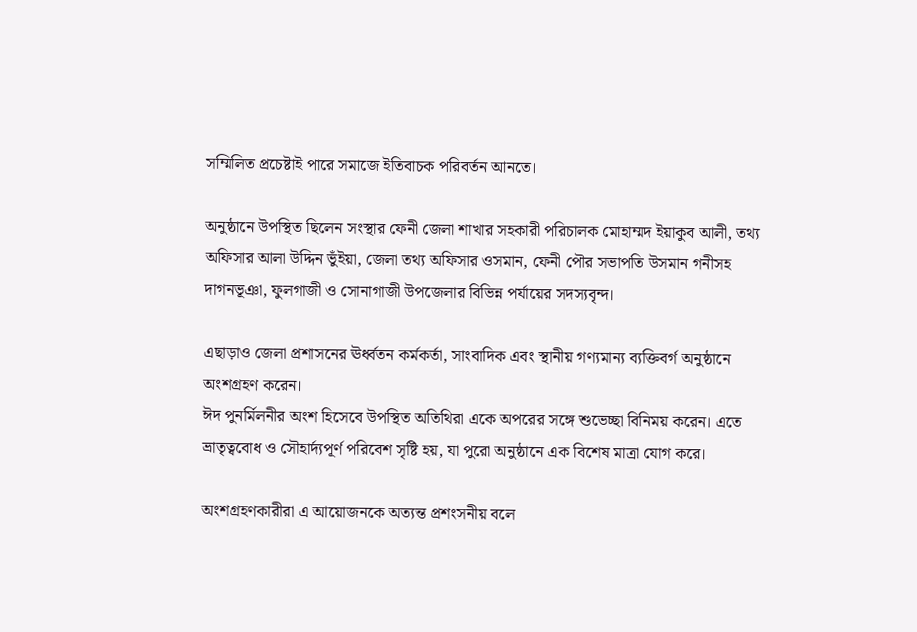সম্মিলিত প্রচেষ্টাই পারে সমাজে ইতিবাচক পরিবর্তন আনতে।

অনুষ্ঠানে উপস্থিত ছিলেন সংস্থার ফেনী জেলা শাখার সহকারী পরিচালক মোহাম্মদ ইয়াকুব আলী, তথ্য অফিসার আলা উদ্দিন ভুঁইয়া, জেলা তথ্য অফিসার ওসমান, ফেনী পৌর সভাপতি উসমান গনীসহ দাগনভূঞা, ফুলগাজী ও সোনাগাজী উপজেলার বিভিন্ন পর্যায়ের সদস্যবৃন্দ।

এছাড়াও জেলা প্রশাসনের ঊর্ধ্বতন কর্মকর্তা, সাংবাদিক এবং স্থানীয় গণ্যমান্য ব্যক্তিবর্গ অনুষ্ঠানে অংশগ্রহণ করেন।
ঈদ পুনর্মিলনীর অংশ হিসেবে উপস্থিত অতিথিরা একে অপরের সঙ্গে শুভেচ্ছা বিনিময় করেন। এতে ভ্রাতৃত্ববোধ ও সৌহার্দ্যপূর্ণ পরিবেশ সৃষ্টি হয়, যা পুরো অনুষ্ঠানে এক বিশেষ মাত্রা যোগ করে।

অংশগ্রহণকারীরা এ আয়োজনকে অত্যন্ত প্রশংসনীয় বলে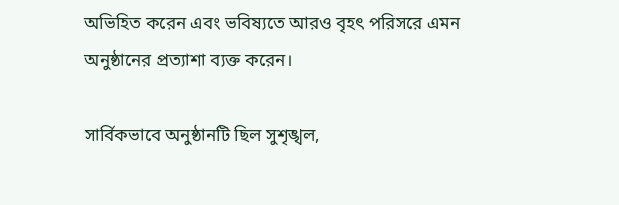অভিহিত করেন এবং ভবিষ্যতে আরও বৃহৎ পরিসরে এমন অনুষ্ঠানের প্রত্যাশা ব্যক্ত করেন।

সার্বিকভাবে অনুষ্ঠানটি ছিল সুশৃঙ্খল,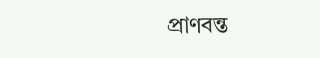প্রাণবন্ত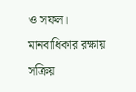ও সফল। মানবাধিকার রক্ষায় সক্রিয়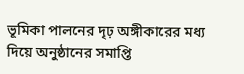ভূমিকা পালনের দৃঢ় অঙ্গীকারের মধ্য দিয়ে অনুষ্ঠানের সমাপ্তি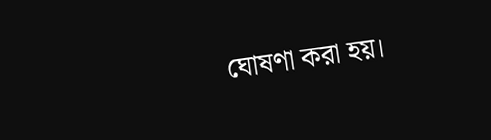ঘোষণা করা হয়।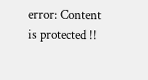error: Content is protected !!